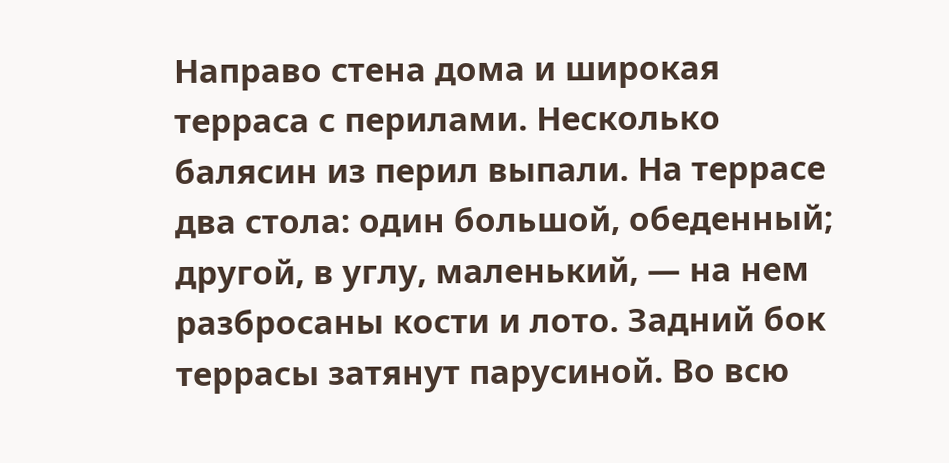Направо стена дома и широкая терраса с перилами. Несколько балясин из перил выпали. На террасе два стола: один большой, обеденный; другой, в углу, маленький, — на нем разбросаны кости и лото. Задний бок террасы затянут парусиной. Во всю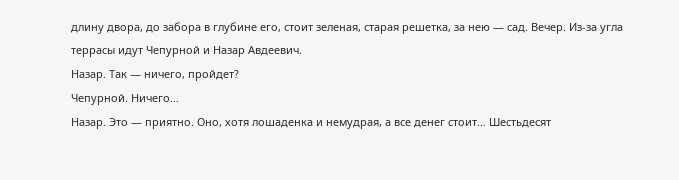длину двора, до забора в глубине его, стоит зеленая, старая решетка, за нею — сад. Вечер. Из-за угла террасы идут Чепурной и Назар Авдеевич.
Назар. Так — ничего, пройдет?
Чепурной. Ничего…
Назар. Это — приятно. Оно, хотя лошаденка и немудрая, а все денег стоит… Шестьдесят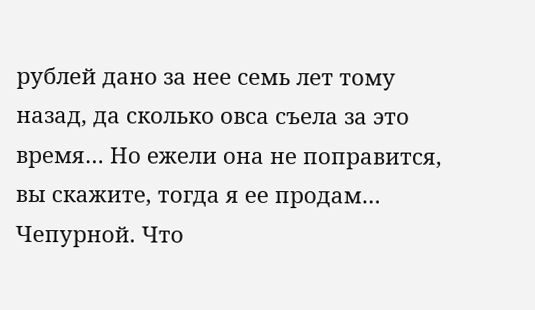рублей дано за нее семь лет тому назад, да сколько овса съела за это время… Но ежели она не поправится, вы скажите, тогда я ее продам…
Чепурной. Что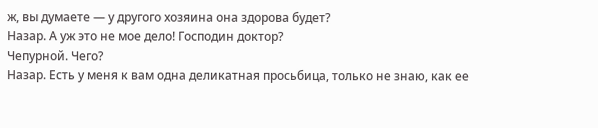ж, вы думаете — у другого хозяина она здорова будет?
Назар. А уж это не мое дело! Господин доктор?
Чепурной. Чего?
Назар. Есть у меня к вам одна деликатная просьбица, только не знаю, как ее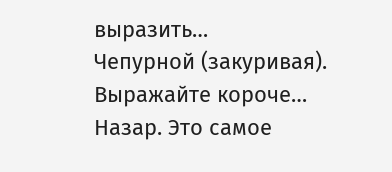выразить…
Чепурной (закуривая). Выражайте короче…
Назар. Это самое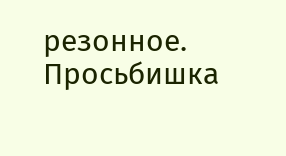резонное. Просьбишка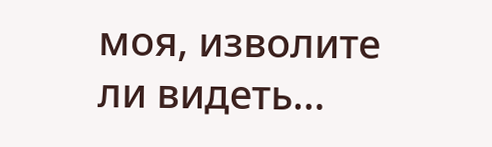моя, изволите ли видеть…